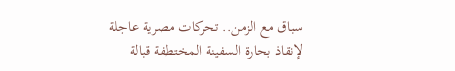سباق مع الزمن.. تحركات مصرية عاجلة لإنقاذ بحارة السفينة المختطفة قبالة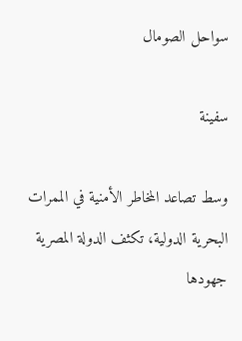سواحل الصومال

سفينة

وسط تصاعد المخاطر الأمنية في الممرات البحرية الدولية، تكثف الدولة المصرية جهودها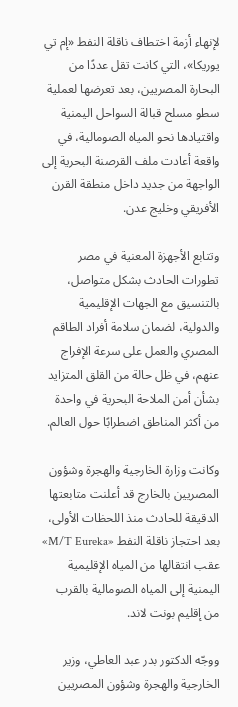لإنهاء أزمة اختطاف ناقلة النفط «إم تي يوريكا»، التي كانت تقل عددًا من البحارة المصريين، بعد تعرضها لعملية سطو مسلح قبالة السواحل اليمنية واقتيادها نحو المياه الصومالية، في واقعة أعادت ملف القرصنة البحرية إلى الواجهة من جديد داخل منطقة القرن الأفريقي وخليج عدن.

وتتابع الأجهزة المعنية في مصر تطورات الحادث بشكل متواصل، بالتنسيق مع الجهات الإقليمية والدولية، لضمان سلامة أفراد الطاقم المصري والعمل على سرعة الإفراج عنهم، في ظل حالة من القلق المتزايد بشأن أمن الملاحة البحرية في واحدة من أكثر المناطق اضطرابًا حول العالم.

وكانت وزارة الخارجية والهجرة وشؤون المصريين بالخارج قد أعلنت متابعتها الدقيقة للحادث منذ اللحظات الأولى، بعد احتجاز ناقلة النفط «M/T Eureka» عقب انتقالها من المياه الإقليمية اليمنية إلى المياه الصومالية بالقرب من إقليم بونت لاند.

ووجّه الدكتور بدر عبد العاطي، وزير الخارجية والهجرة وشؤون المصريين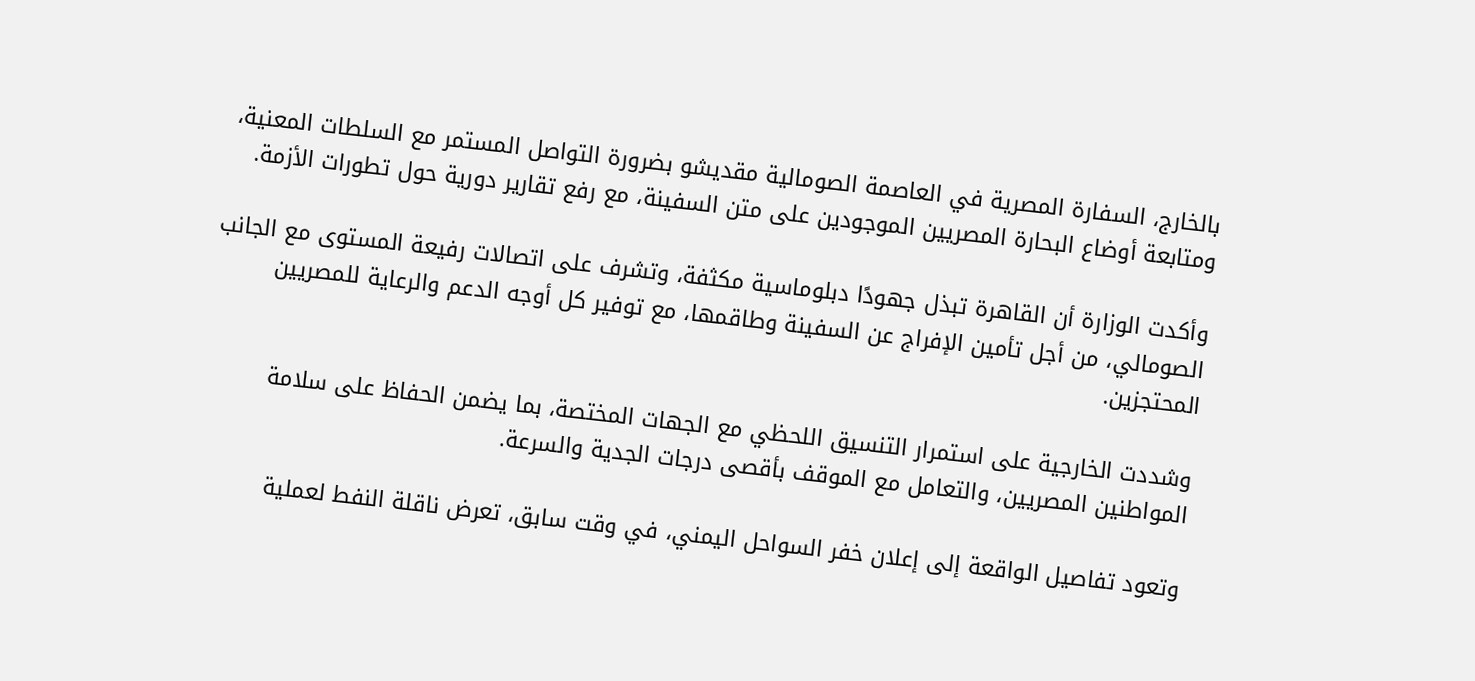بالخارج، السفارة المصرية في العاصمة الصومالية مقديشو بضرورة التواصل المستمر مع السلطات المعنية، ومتابعة أوضاع البحارة المصريين الموجودين على متن السفينة، مع رفع تقارير دورية حول تطورات الأزمة.

وأكدت الوزارة أن القاهرة تبذل جهودًا دبلوماسية مكثفة، وتشرف على اتصالات رفيعة المستوى مع الجانب الصومالي، من أجل تأمين الإفراج عن السفينة وطاقمها، مع توفير كل أوجه الدعم والرعاية للمصريين المحتجزين.

وشددت الخارجية على استمرار التنسيق اللحظي مع الجهات المختصة، بما يضمن الحفاظ على سلامة المواطنين المصريين، والتعامل مع الموقف بأقصى درجات الجدية والسرعة.

وتعود تفاصيل الواقعة إلى إعلان خفر السواحل اليمني، في وقت سابق، تعرض ناقلة النفط لعملية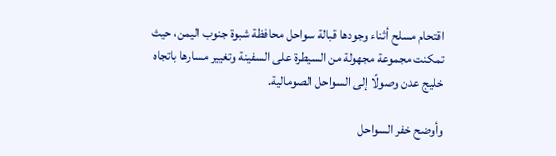اقتحام مسلح أثناء وجودها قبالة سواحل محافظة شبوة جنوب اليمن، حيث تمكنت مجموعة مجهولة من السيطرة على السفينة وتغيير مسارها باتجاه خليج عدن وصولًا إلى السواحل الصومالية.

وأوضح خفر السواحل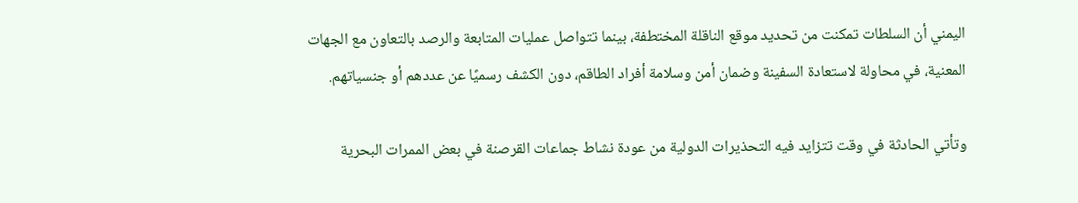اليمني أن السلطات تمكنت من تحديد موقع الناقلة المختطفة، بينما تتواصل عمليات المتابعة والرصد بالتعاون مع الجهات المعنية، في محاولة لاستعادة السفينة وضمان أمن وسلامة أفراد الطاقم، دون الكشف رسميًا عن عددهم أو جنسياتهم.

وتأتي الحادثة في وقت تتزايد فيه التحذيرات الدولية من عودة نشاط جماعات القرصنة في بعض الممرات البحرية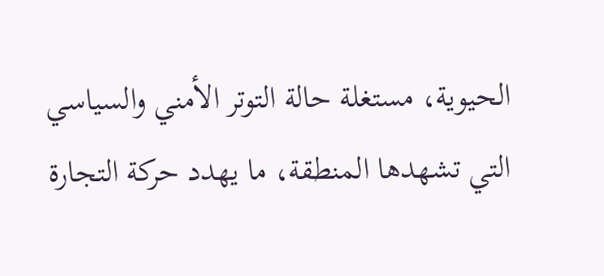الحيوية، مستغلة حالة التوتر الأمني والسياسي التي تشهدها المنطقة، ما يهدد حركة التجارة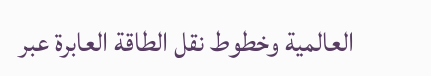العالمية وخطوط نقل الطاقة العابرة عبر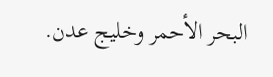البحر الأحمر وخليج عدن.